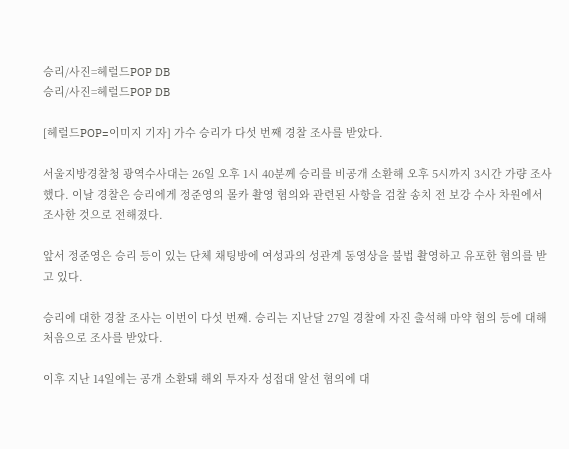승리/사진=헤럴드POP DB
승리/사진=헤럴드POP DB

[헤럴드POP=이미지 기자] 가수 승리가 다섯 번째 경찰 조사를 받았다.

서울지방경찰청 광역수사대는 26일 오후 1시 40분께 승리를 비공개 소환해 오후 5시까지 3시간 가량 조사했다. 이날 경찰은 승리에게 정준영의 몰카 촬영 혐의와 관련된 사항을 검찰 송치 전 보강 수사 차원에서 조사한 것으로 전해졌다.

앞서 정준영은 승리 등이 있는 단체 채팅방에 여성과의 성관계 동영상을 불법 촬영하고 유포한 혐의를 받고 있다.

승리에 대한 경찰 조사는 이번이 다섯 번째. 승리는 지난달 27일 경찰에 자진 출석해 마약 혐의 등에 대해 처음으로 조사를 받았다.

이후 지난 14일에는 공개 소환돼 해외 투자자 성접대 알선 혐의에 대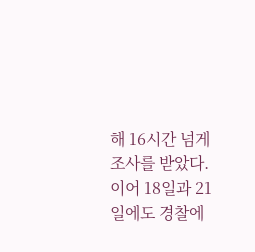해 16시간 넘게 조사를 받았다. 이어 18일과 21일에도 경찰에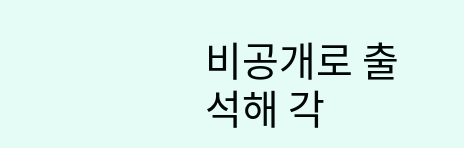비공개로 출석해 각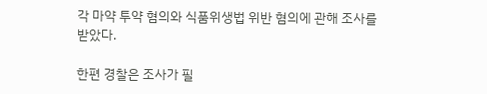각 마약 투약 혐의와 식품위생법 위반 혐의에 관해 조사를 받았다.

한편 경찰은 조사가 필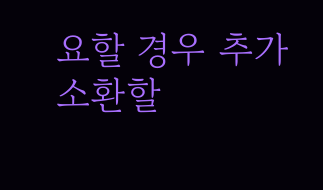요할 경우 추가 소환할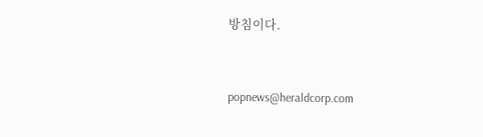방침이다.


popnews@heraldcorp.com